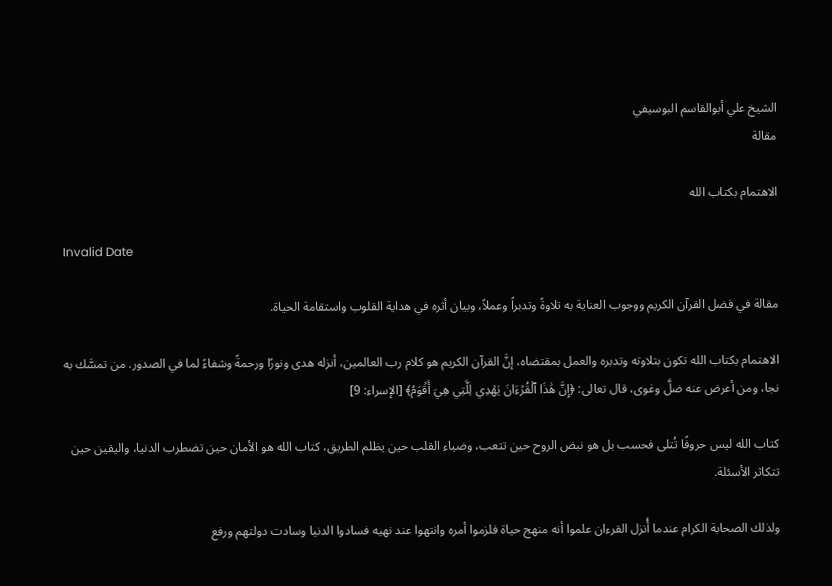الشيخ علي أبوالقاسم البوسيفي
مقالة

الاهتمام بكتاب الله

Invalid Date

مقالة في فضل القرآن الكريم ووجوب العناية به تلاوةً وتدبراً وعملاً، وبيان أثره في هداية القلوب واستقامة الحياة.

الاهتمام بكتاب الله تكون بتلاوته وتدبره والعمل بمقتضاه، إنَّ القرآن الكريم هو كلام رب العالمين، أنزله هدى ونورًا ورحمةً وشفاءً لما في الصدور. من تمسَّك به نجا، ومن أعرض عنه ضلَّ وغوى، قال تعالى: ﴿إِنَّ هَٰذَا ٱلۡقُرۡءَانَ يَهۡدِي لِلَّتِي هِيَ أَقۡوَمُ﴾ [الإسراء: 9]

كتاب الله ليس حروفًا تُتلى فحسب بل هو نبض الروح حين تتعب، وضياء القلب حين يظلم الطريق، كتاب الله هو الأمان حين تضطرب الدنيا، واليقين حين تتكاثر الأسئلة.

ولذلك الصحابة الكرام عندما أُنزل القرءان علموا أنه منهج حياة فلزموا أمره وانتهوا عند نهيه فسادوا الدنيا وسادت دولتهم ورفع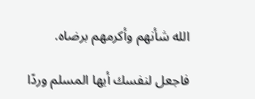الله شأنهم وأكرمهم برضاه.

فاجعل لنفسك أيها المسلم وردًا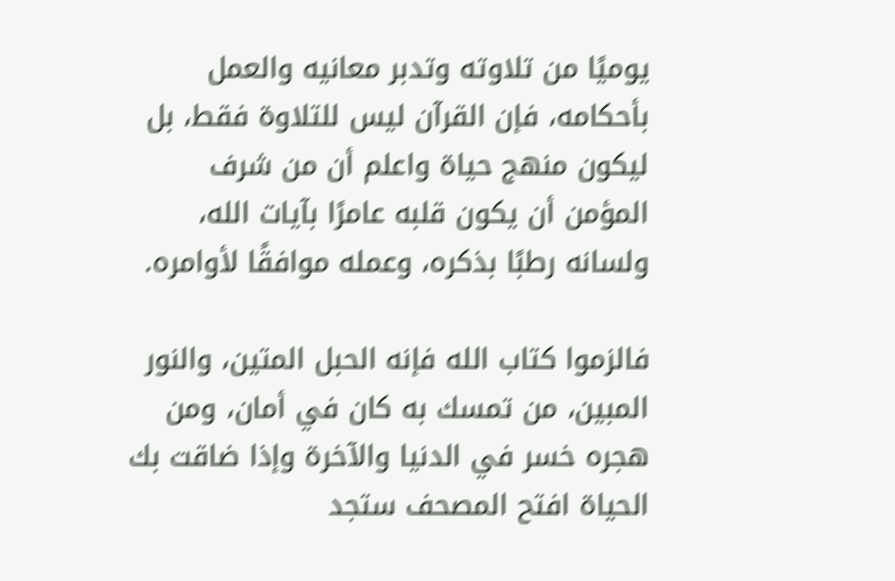يوميًا من تلاوته وتدبر معانيه والعمل بأحكامه، فإن القرآن ليس للتلاوة فقط، بل ليكون منهج حياة واعلم أن من شرف المؤمن أن يكون قلبه عامرًا بآيات الله، ولسانه رطبًا بذكره، وعمله موافقًا لأوامره.

فالزموا كتاب الله فإنه الحبل المتين، والنور المبين، من تمسك به كان في أمان، ومن هجره خسر في الدنيا والآخرة وإذا ضاقت بك الحياة افتح المصحف ستجد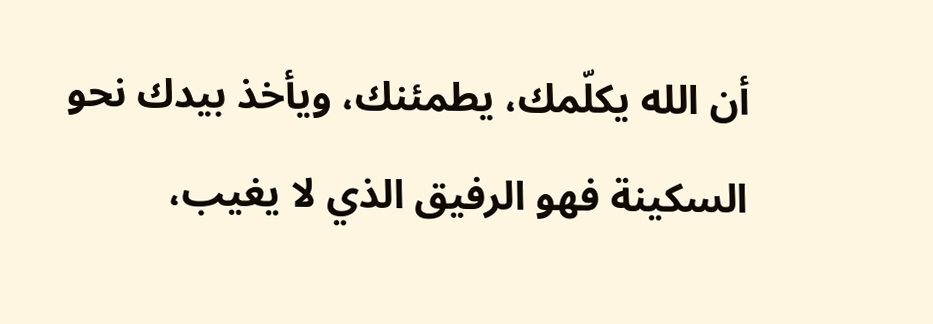أن الله يكلّمك، يطمئنك، ويأخذ بيدك نحو السكينة فهو الرفيق الذي لا يغيب،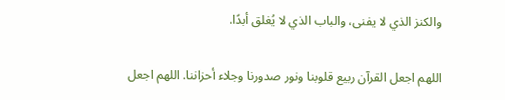والكنز الذي لا يفنى، والباب الذي لا يُغلق أبدًا.

اللهم اجعل القرآن ربيع قلوبنا ونور صدورنا وجلاء أحزاننا. اللهم اجعل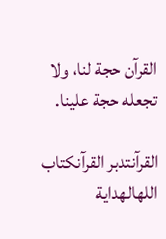القرآن حجة لنا، ولا تجعله حجة علينا.

القرآنتدبر القرآنكتاب اللهالهداية